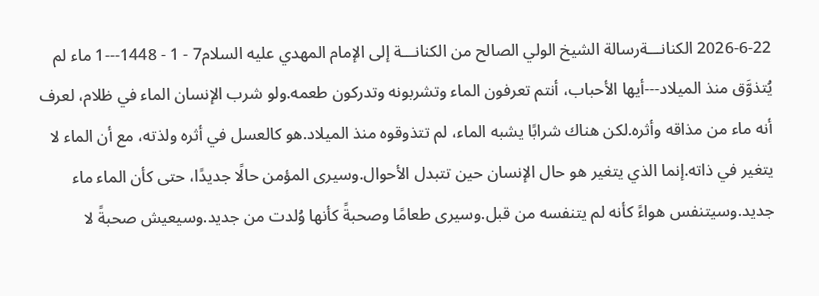2026-6-22 الكنانـــةرسالة الشيخ الولي الصالح من الكنانـــة إلى الإمام المهدي عليه السلام7 - 1 - 1448---1 ماء لم يُتذوَّق منذ الميلاد---أيها الأحباب، أنتم تعرفون الماء وتشربونه وتدركون طعمه.ولو شرب الإنسان الماء في ظلام، لعرف أنه ماء من مذاقه وأثره.لكن هناك شرابًا يشبه الماء، لم تتذوقوه منذ الميلاد.هو كالعسل في أثره ولذته، مع أن الماء لا يتغير في ذاته.إنما الذي يتغير هو حال الإنسان حين تتبدل الأحوال.وسيرى المؤمن حالًا جديدًا، حتى كأن الماء ماء جديد.وسيتنفس هواءً كأنه لم يتنفسه من قبل.وسيرى طعامًا وصحبةً كأنها وُلدت من جديد.وسيعيش صحبةً لا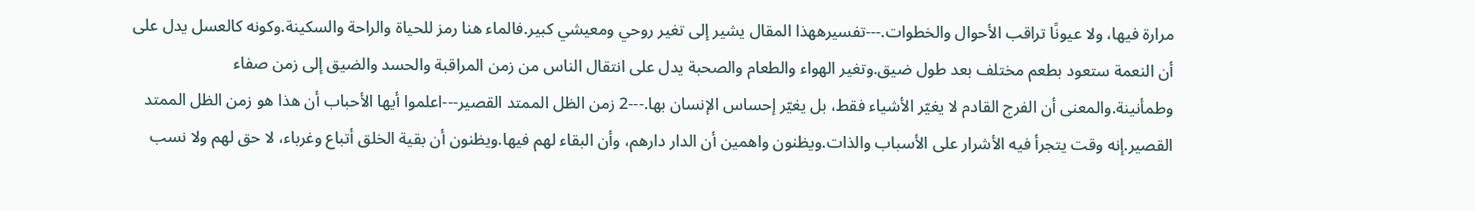مرارة فيها، ولا عيونًا تراقب الأحوال والخطوات.---تفسيرههذا المقال يشير إلى تغير روحي ومعيشي كبير.فالماء هنا رمز للحياة والراحة والسكينة.وكونه كالعسل يدل على أن النعمة ستعود بطعم مختلف بعد طول ضيق.وتغير الهواء والطعام والصحبة يدل على انتقال الناس من زمن المراقبة والحسد والضيق إلى زمن صفاء وطمأنينة.والمعنى أن الفرج القادم لا يغيّر الأشياء فقط، بل يغيّر إحساس الإنسان بها.---2 زمن الظل الممتد القصير---اعلموا أيها الأحباب أن هذا هو زمن الظل الممتد القصير.إنه وقت يتجرأ فيه الأشرار على الأسباب والذات.ويظنون واهمين أن الدار دارهم، وأن البقاء لهم فيها.ويظنون أن بقية الخلق أتباع وغرباء، لا حق لهم ولا نسب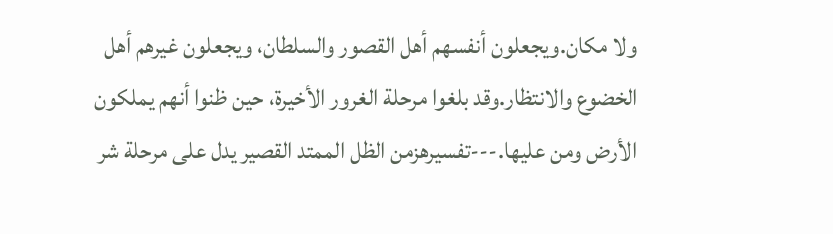ولا مكان.ويجعلون أنفسهم أهل القصور والسلطان، ويجعلون غيرهم أهل الخضوع والانتظار.وقد بلغوا مرحلة الغرور الأخيرة، حين ظنوا أنهم يملكون الأرض ومن عليها.---تفسيرهزمن الظل الممتد القصير يدل على مرحلة شر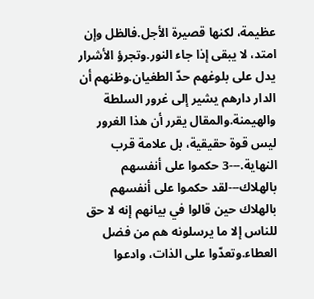عظيمة، لكنها قصيرة الأجل.فالظل وإن امتد، لا يبقى إذا جاء النور.وتجرؤ الأشرار يدل على بلوغهم حدّ الطغيان.وظنهم أن الدار دارهم يشير إلى غرور السلطة والهيمنة.والمقال يقرر أن هذا الغرور ليس قوة حقيقية، بل علامة قرب النهاية.---3 حكموا على أنفسهم بالهلاك---لقد حكموا على أنفسهم بالهلاك حين قالوا في بيانهم إنه لا حق للناس إلا ما يرسلونه هم من فضل العطاء.وتعدّوا على الذات، وادعوا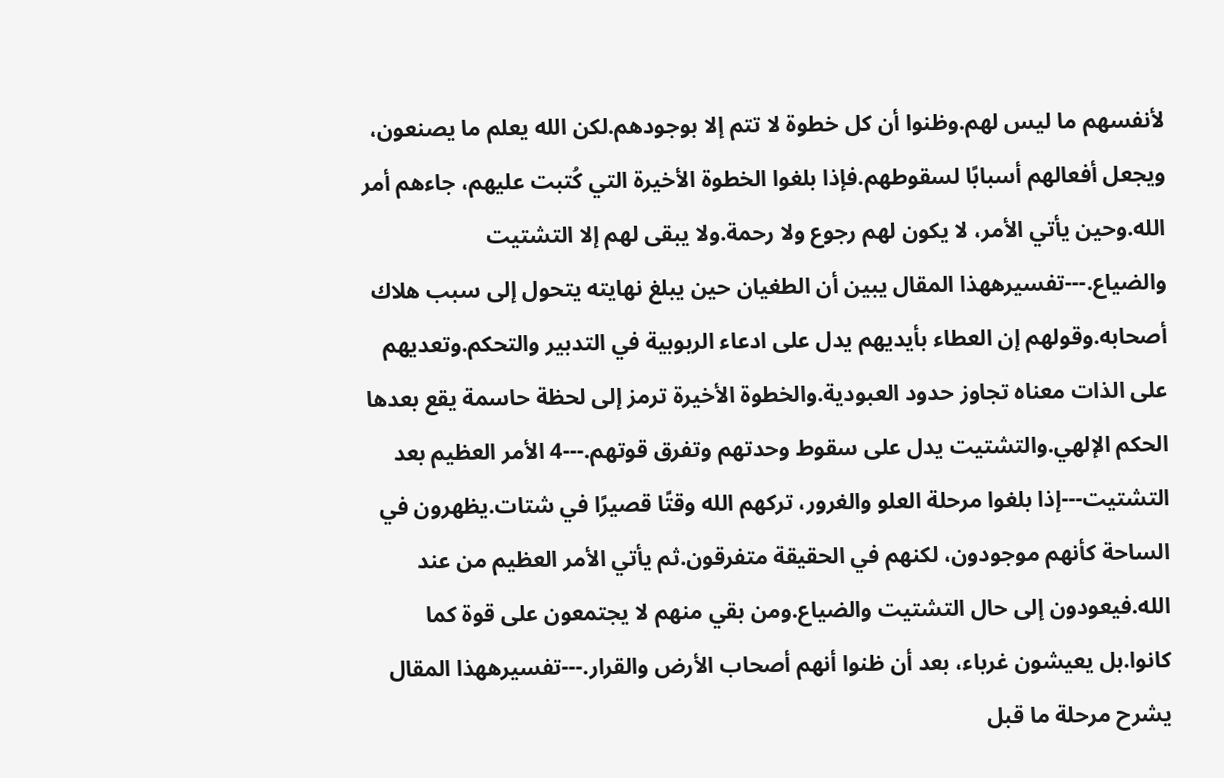لأنفسهم ما ليس لهم.وظنوا أن كل خطوة لا تتم إلا بوجودهم.لكن الله يعلم ما يصنعون، ويجعل أفعالهم أسبابًا لسقوطهم.فإذا بلغوا الخطوة الأخيرة التي كُتبت عليهم، جاءهم أمر الله.وحين يأتي الأمر، لا يكون لهم رجوع ولا رحمة.ولا يبقى لهم إلا التشتيت والضياع.---تفسيرههذا المقال يبين أن الطغيان حين يبلغ نهايته يتحول إلى سبب هلاك أصحابه.وقولهم إن العطاء بأيديهم يدل على ادعاء الربوبية في التدبير والتحكم.وتعديهم على الذات معناه تجاوز حدود العبودية.والخطوة الأخيرة ترمز إلى لحظة حاسمة يقع بعدها الحكم الإلهي.والتشتيت يدل على سقوط وحدتهم وتفرق قوتهم.---4 الأمر العظيم بعد التشتيت---إذا بلغوا مرحلة العلو والغرور، تركهم الله وقتًا قصيرًا في شتات.يظهرون في الساحة كأنهم موجودون، لكنهم في الحقيقة متفرقون.ثم يأتي الأمر العظيم من عند الله.فيعودون إلى حال التشتيت والضياع.ومن بقي منهم لا يجتمعون على قوة كما كانوا.بل يعيشون غرباء، بعد أن ظنوا أنهم أصحاب الأرض والقرار.---تفسيرههذا المقال يشرح مرحلة ما قبل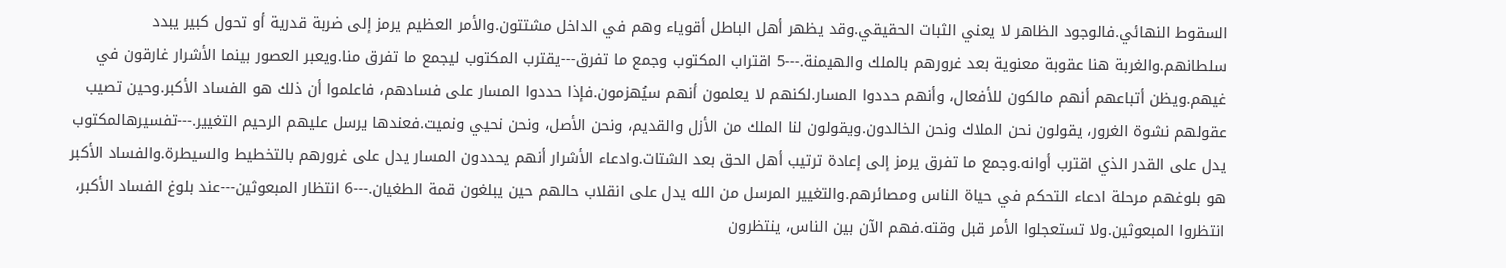السقوط النهائي.فالوجود الظاهر لا يعني الثبات الحقيقي.وقد يظهر أهل الباطل أقوياء وهم في الداخل مشتتون.والأمر العظيم يرمز إلى ضربة قدرية أو تحول كبير يبدد سلطانهم.والغربة هنا عقوبة معنوية بعد غرورهم بالملك والهيمنة.---5 اقتراب المكتوب وجمع ما تفرق---يقترب المكتوب ليجمع ما تفرق منا.ويعبر العصور بينما الأشرار غارقون في غيهم.ويظن أتباعهم أنهم مالكون للأفعال، وأنهم حددوا المسار.لكنهم لا يعلمون أنهم سيُهزمون.فإذا حددوا المسار على فسادهم، فاعلموا أن ذلك هو الفساد الأكبر.وحين تصيب عقولهم نشوة الغرور، يقولون نحن الملاك ونحن الخالدون.ويقولون لنا الملك من الأزل والقديم، ونحن الأصل، ونحن نحيي ونميت.فعندها يرسل عليهم الرحيم التغيير.---تفسيرهالمكتوب يدل على القدر الذي اقترب أوانه.وجمع ما تفرق يرمز إلى إعادة ترتيب أهل الحق بعد الشتات.وادعاء الأشرار أنهم يحددون المسار يدل على غرورهم بالتخطيط والسيطرة.والفساد الأكبر هو بلوغهم مرحلة ادعاء التحكم في حياة الناس ومصائرهم.والتغيير المرسل من الله يدل على انقلاب حالهم حين يبلغون قمة الطغيان.---6 انتظار المبعوثين---عند بلوغ الفساد الأكبر، انتظروا المبعوثين.ولا تستعجلوا الأمر قبل وقته.فهم الآن بين الناس، ينتظرون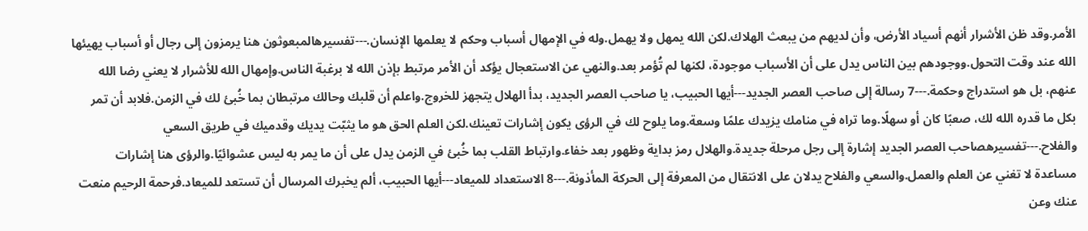الأمر.وقد ظن الأشرار أنهم أسياد الأرض، وأن لديهم من يبعث الهلاك.لكن الله يمهل ولا يهمل.وله في الإمهال أسباب وحكم لا يعلمها الإنسان.---تفسيرهالمبعوثون هنا يرمزون إلى رجال أو أسباب يهيئها الله عند وقت التحول.ووجودهم بين الناس يدل على أن الأسباب موجودة، لكنها لم تُؤمر بعد.والنهي عن الاستعجال يؤكد أن الأمر مرتبط بإذن الله لا برغبة الناس.وإمهال الله للأشرار لا يعني رضا الله عنهم، بل هو استدراج وحكمة.---7 رسالة إلى صاحب العصر الجديد---أيها الحبيب، يا صاحب العصر الجديد، بدأ الهلال يتجهز للخروج.واعلم أن قلبك وحالك مرتبطان بما خُبئ لك في الزمن.فلابد أن تمر بكل ما قدره الله لك، صعبًا كان أو سهلًا.وما تراه في منامك يزيدك علمًا وسعة.وما يلوح لك في الرؤى يكون إشارات تعينك.لكن العلم الحق هو ما يثبّت يديك وقدميك في طريق السعي والفلاح.---تفسيرهصاحب العصر الجديد إشارة إلى رجل مرحلة جديدة.والهلال رمز بداية وظهور بعد خفاء.وارتباط القلب بما خُبئ في الزمن يدل على أن ما يمر به ليس عشوائيًا.والرؤى هنا إشارات مساعدة لا تغني عن العلم والعمل.والسعي والفلاح يدلان على الانتقال من المعرفة إلى الحركة المأذونة.---8 الاستعداد للميعاد---أيها الحبيب، ألم يخبرك المرسال أن تستعد للميعاد.فرحمة الرحيم منعت عنك وعن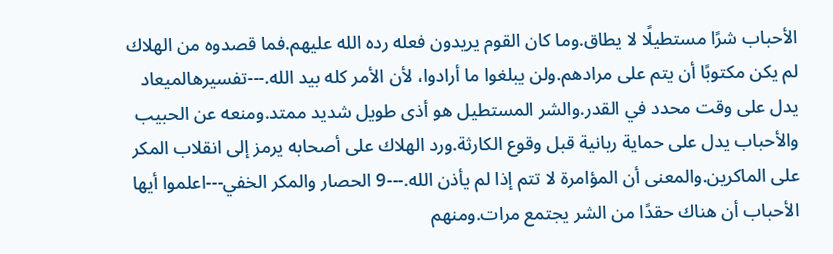الأحباب شرًا مستطيلًا لا يطاق.وما كان القوم يريدون فعله رده الله عليهم.فما قصدوه من الهلاك لم يكن مكتوبًا أن يتم على مرادهم.ولن يبلغوا ما أرادوا، لأن الأمر كله بيد الله.---تفسيرهالميعاد يدل على وقت محدد في القدر.والشر المستطيل هو أذى طويل شديد ممتد.ومنعه عن الحبيب والأحباب يدل على حماية ربانية قبل وقوع الكارثة.ورد الهلاك على أصحابه يرمز إلى انقلاب المكر على الماكرين.والمعنى أن المؤامرة لا تتم إذا لم يأذن الله.---9 الحصار والمكر الخفي---اعلموا أيها الأحباب أن هناك حقدًا من الشر يجتمع مرات.ومنهم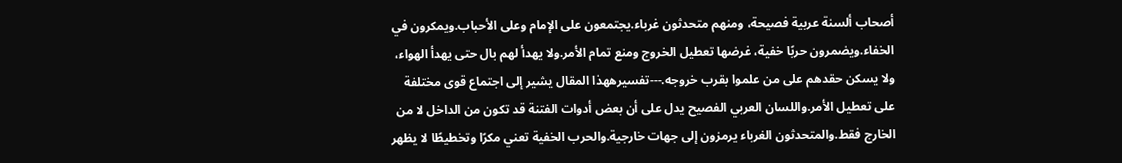أصحاب ألسنة عربية فصيحة، ومنهم متحدثون غرباء.يجتمعون على الإمام وعلى الأحباب.ويمكرون في الخفاء.ويضمرون حربًا خفية، غرضها تعطيل الخروج ومنع تمام الأمر.ولا يهدأ لهم بال حتى يهدأ الهواء، ولا يسكن حقدهم على من علموا بقرب خروجه.---تفسيرههذا المقال يشير إلى اجتماع قوى مختلفة على تعطيل الأمر.واللسان العربي الفصيح يدل على أن بعض أدوات الفتنة قد تكون من الداخل لا من الخارج فقط.والمتحدثون الغرباء يرمزون إلى جهات خارجية.والحرب الخفية تعني مكرًا وتخطيطًا لا يظهر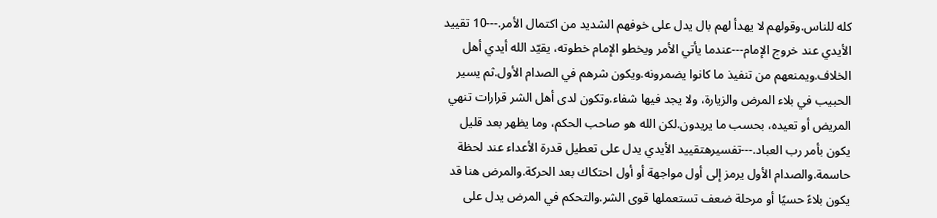كله للناس.وقولهم لا يهدأ لهم بال يدل على خوفهم الشديد من اكتمال الأمر.---10 تقييد الأيدي عند خروج الإمام---عندما يأتي الأمر ويخطو الإمام خطوته، يقيّد الله أيدي أهل الخلاف.ويمنعهم من تنفيذ ما كانوا يضمرونه.ويكون شرهم في الصدام الأول.ثم يسير الحبيب في بلاء المرض والزيارة، ولا يجد فيها شفاء.وتكون لدى أهل الشر قرارات تنهي المريض أو تعيده، بحسب ما يريدون.لكن الله هو صاحب الحكم، وما يظهر بعد قليل يكون بأمر رب العباد.---تفسيرهتقييد الأيدي يدل على تعطيل قدرة الأعداء عند لحظة حاسمة.والصدام الأول يرمز إلى أول مواجهة أو أول احتكاك بعد الحركة.والمرض هنا قد يكون بلاءً حسيًا أو مرحلة ضعف تستعملها قوى الشر.والتحكم في المرض يدل على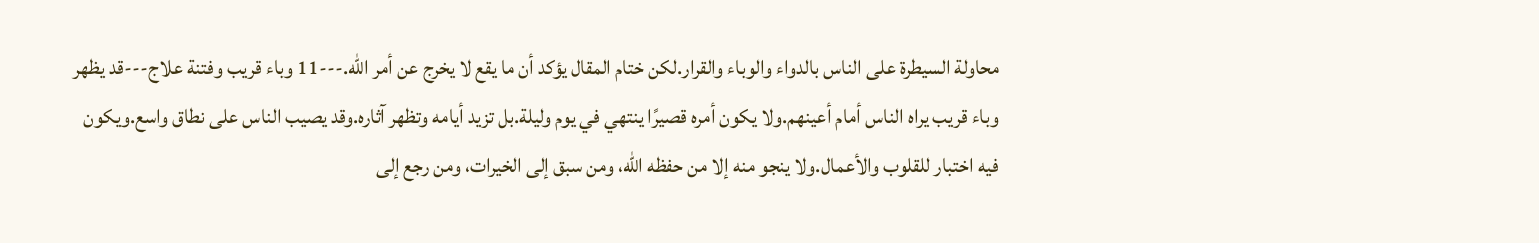محاولة السيطرة على الناس بالدواء والوباء والقرار.لكن ختام المقال يؤكد أن ما يقع لا يخرج عن أمر الله.---11 وباء قريب وفتنة علاج---قد يظهر وباء قريب يراه الناس أمام أعينهم.ولا يكون أمره قصيرًا ينتهي في يوم وليلة.بل تزيد أيامه وتظهر آثاره.وقد يصيب الناس على نطاق واسع.ويكون فيه اختبار للقلوب والأعمال.ولا ينجو منه إلا من حفظه الله، ومن سبق إلى الخيرات، ومن رجع إلى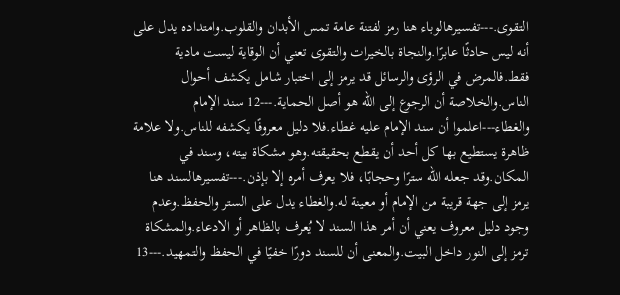التقوى.---تفسيرهالوباء هنا رمز لفتنة عامة تمس الأبدان والقلوب.وامتداده يدل على أنه ليس حادثًا عابرًا.والنجاة بالخيرات والتقوى تعني أن الوقاية ليست مادية فقط.فالمرض في الرؤى والرسائل قد يرمز إلى اختبار شامل يكشف أحوال الناس.والخلاصة أن الرجوع إلى الله هو أصل الحماية.---12 سند الإمام والغطاء---اعلموا أن سند الإمام عليه غطاء.فلا دليل معروفًا يكشفه للناس.ولا علامة ظاهرة يستطيع بها كل أحد أن يقطع بحقيقته.وهو مشكاة بيته، وسند في المكان.وقد جعله الله سترًا وحجابًا، فلا يعرف أمره إلا بإذن.---تفسيرهالسند هنا يرمز إلى جهة قريبة من الإمام أو معينة له.والغطاء يدل على الستر والحفظ.وعدم وجود دليل معروف يعني أن أمر هذا السند لا يُعرف بالظاهر أو الادعاء.والمشكاة ترمز إلى النور داخل البيت.والمعنى أن للسند دورًا خفيًا في الحفظ والتمهيد.---13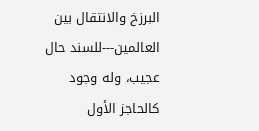البرزخ والانتقال بين العالمين---للسند حال عجيب، وله وجود كالحاجز الأول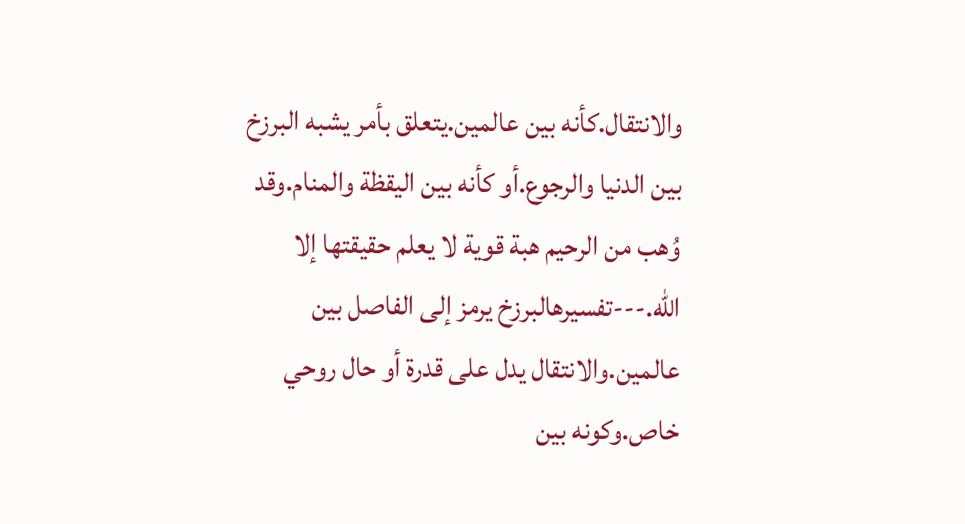والانتقال.كأنه بين عالمين.يتعلق بأمر يشبه البرزخ بين الدنيا والرجوع.أو كأنه بين اليقظة والمنام.وقد وُهب من الرحيم هبة قوية لا يعلم حقيقتها إلا الله.---تفسيرهالبرزخ يرمز إلى الفاصل بين عالمين.والانتقال يدل على قدرة أو حال روحي خاص.وكونه بين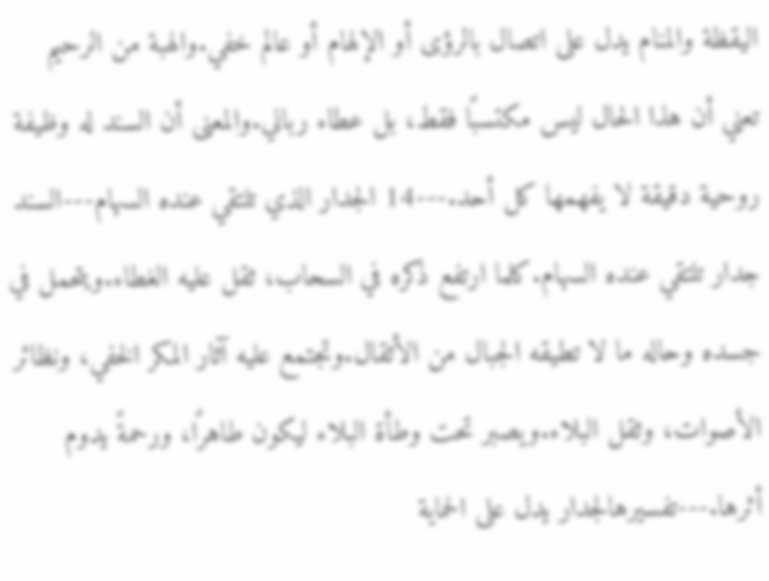اليقظة والمنام يدل على اتصال بالرؤى أو الإلهام أو عالم خفي.والهبة من الرحيم تعني أن هذا الحال ليس مكتسبًا فقط، بل عطاء رباني.والمعنى أن السند له وظيفة روحية دقيقة لا يفهمها كل أحد.---14 الجدار الذي تلتقي عنده السهام---السند جدار تلتقي عنده السهام.كلما ارتفع ذكره في السحاب، ثقل عليه الغطاء.ويتحمل في جسده وحاله ما لا تطيقه الجبال من الأثقال.وتجتمع عليه آثار المكر الخفي، ونظائر الأصوات، وثقل البلاء.ويصبر تحت وطأة البلاء ليكون طاهرًا، ورحمةً يدوم أثرها.---تفسيرهالجدار يدل على الحماية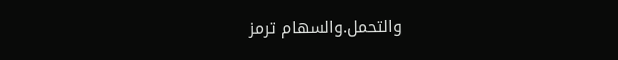والتحمل.والسهام ترمز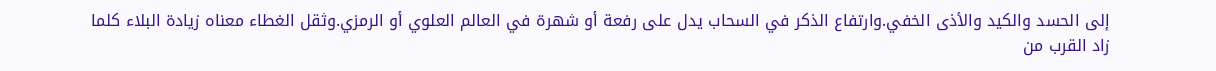إلى الحسد والكيد والأذى الخفي.وارتفاع الذكر في السحاب يدل على رفعة أو شهرة في العالم العلوي أو الرمزي.وثقل الغطاء معناه زيادة البلاء كلما زاد القرب من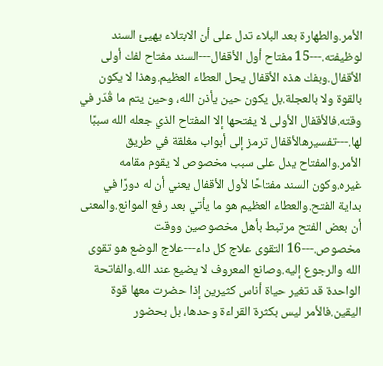الأمر.والطهارة بعد البلاء تدل على أن الابتلاء يهيئ السند لوظيفته.---15 مفتاح أول الأقفال---السند مفتاح لفك أولى الأقفال.وبفك هذه الأقفال يحل العطاء العظيم.وهذا لا يكون بالقوة ولا بالعجلة.بل يكون حين يأذن الله، وحين يتم ما قُدّر في وقته.فالأقفال الأولى لا يفتحها إلا المفتاح الذي جعله الله سببًا لها.---تفسيرهالأقفال ترمز إلى أبواب مغلقة في طريق الأمر.والمفتاح يدل على سبب مخصوص لا يقوم مقامه غيره.وكون السند مفتاحًا لأول الأقفال يعني أن له دورًا في بداية الفتح.والعطاء العظيم هو ما يأتي بعد رفع الموانع.والمعنى أن بعض الفتح مرتبط بأهل مخصوصين ووقت مخصوص.---16 التقوى علاج كل داء---علاج الوضع هو تقوى الله والرجوع إليه.وصانع المعروف لا يضيع عند الله.والفاتحة الواحدة قد تغير حياة أناس كثيرين إذا حضرت معها قوة اليقين.فالأمر ليس بكثرة القراءة وحدها، بل بحضور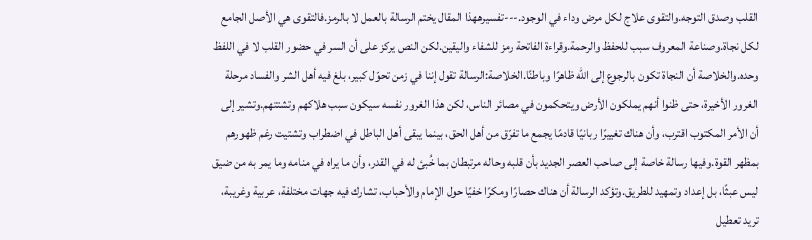القلب وصدق التوجه.والتقوى علاج لكل مرض وداء في الوجود.---تفسيرههذا المقال يختم الرسالة بالعمل لا بالرمز.فالتقوى هي الأصل الجامع لكل نجاة.وصناعة المعروف سبب للحفظ والرحمة.وقراءة الفاتحة رمز للشفاء واليقين.لكن النص يركز على أن السر في حضور القلب لا في اللفظ وحده.والخلاصة أن النجاة تكون بالرجوع إلى الله ظاهرًا وباطنًا.الخلاصة:الرسالة تقول إننا في زمن تحوّل كبير، بلغ فيه أهل الشر والفساد مرحلة الغرور الأخيرة، حتى ظنوا أنهم يملكون الأرض ويتحكمون في مصائر الناس، لكن هذا الغرور نفسه سيكون سبب هلاكهم وتشتتهم.وتشير إلى أن الأمر المكتوب اقترب، وأن هناك تغييرًا ربانيًا قادمًا يجمع ما تفرّق من أهل الحق، بينما يبقى أهل الباطل في اضطراب وتشتيت رغم ظهورهم بمظهر القوة.وفيها رسالة خاصة إلى صاحب العصر الجديد بأن قلبه وحاله مرتبطان بما خُبئ له في القدر، وأن ما يراه في منامه وما يمر به من ضيق ليس عبثًا، بل إعداد وتمهيد للطريق.وتؤكد الرسالة أن هناك حصارًا ومكرًا خفيًا حول الإمام والأحباب، تشارك فيه جهات مختلفة، عربية وغريبة، تريد تعطيل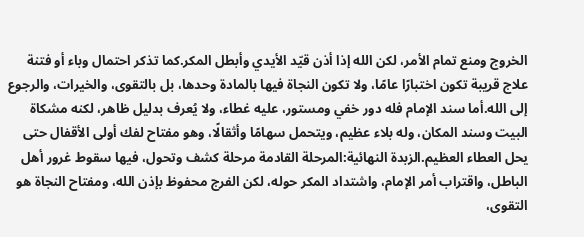الخروج ومنع تمام الأمر، لكن الله إذا أذن قيّد الأيدي وأبطل المكر.كما تذكر احتمال وباء أو فتنة علاج قريبة تكون اختبارًا عامًا، ولا تكون النجاة فيها بالمادة وحدها، بل بالتقوى، والخيرات، والرجوع إلى الله.أما سند الإمام فله دور خفي ومستور، عليه غطاء، ولا يُعرف بدليل ظاهر، لكنه مشكاة البيت وسند المكان، وله بلاء عظيم، ويتحمل سهامًا وأثقالًا، وهو مفتاح لفك أولى الأقفال حتى يحل العطاء العظيم.الزبدة النهائية:المرحلة القادمة مرحلة كشف وتحول، فيها سقوط غرور أهل الباطل، واقتراب أمر الإمام، واشتداد المكر حوله، لكن الفرج محفوظ بإذن الله، ومفتاح النجاة هو التقوى،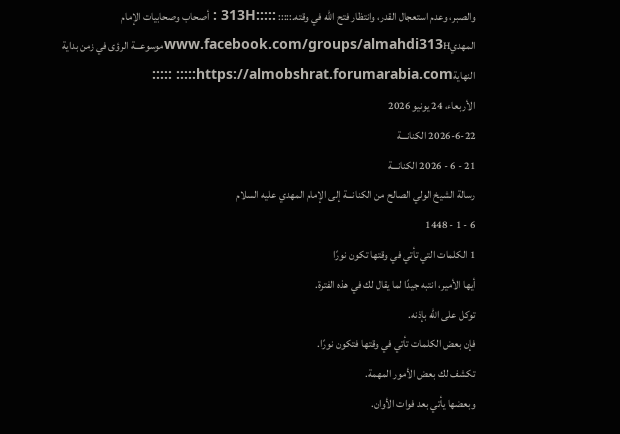والصبر، وعدم استعجال القدر، وانتظار فتح الله في وقته.::::: :::::313H : أصحاب وصحابيات الإمام المهديwww.facebook.com/groups/almahdi313Hموسوعـــة الرؤى في زمن بداية النهايةhttps://almobshrat.forumarabia.com::::: :::::
الأربعاء، 24 يونيو 2026
2026-6-22 الكنانـــة
21 - 6 - 2026 الكنانـــة
رسالة الشيخ الولي الصالح من الكنانـــة إلى الإمام المهدي عليه السلام
6 - 1 - 1448
1 الكلمات التي تأتي في وقتها تكون نورًا
أيها الأمير، انتبه جيدًا لما يقال لك في هذه الفترة.
توكل على الله بإذنه.
فإن بعض الكلمات تأتي في وقتها فتكون نورًا.
تكشف لك بعض الأمور المهمة.
وبعضها يأتي بعد فوات الأوان.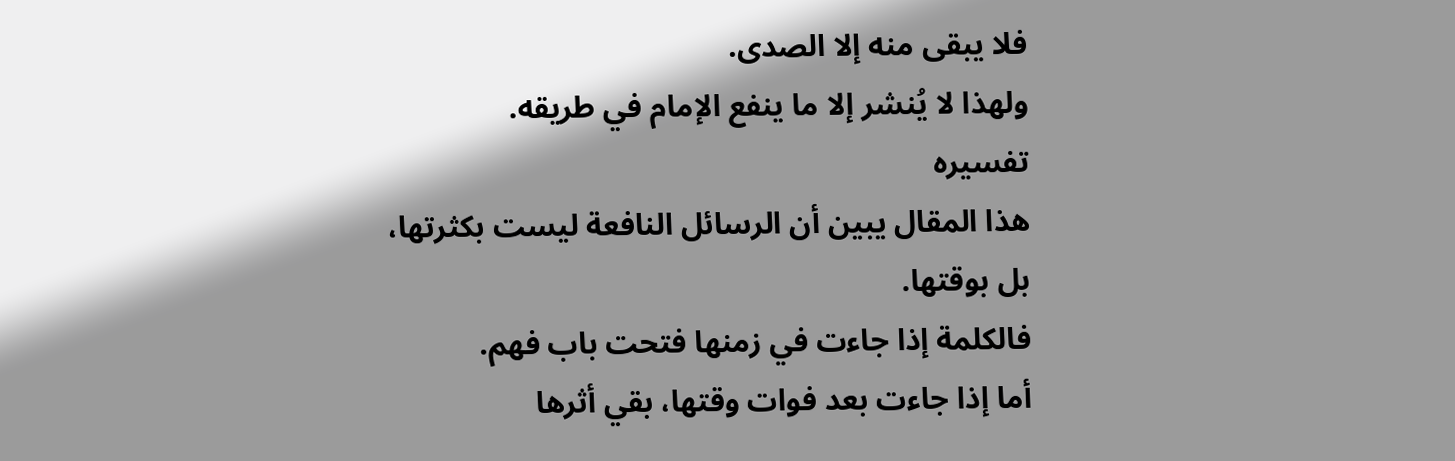فلا يبقى منه إلا الصدى.
ولهذا لا يُنشر إلا ما ينفع الإمام في طريقه.
تفسيره
هذا المقال يبين أن الرسائل النافعة ليست بكثرتها، بل بوقتها.
فالكلمة إذا جاءت في زمنها فتحت باب فهم.
أما إذا جاءت بعد فوات وقتها، بقي أثرها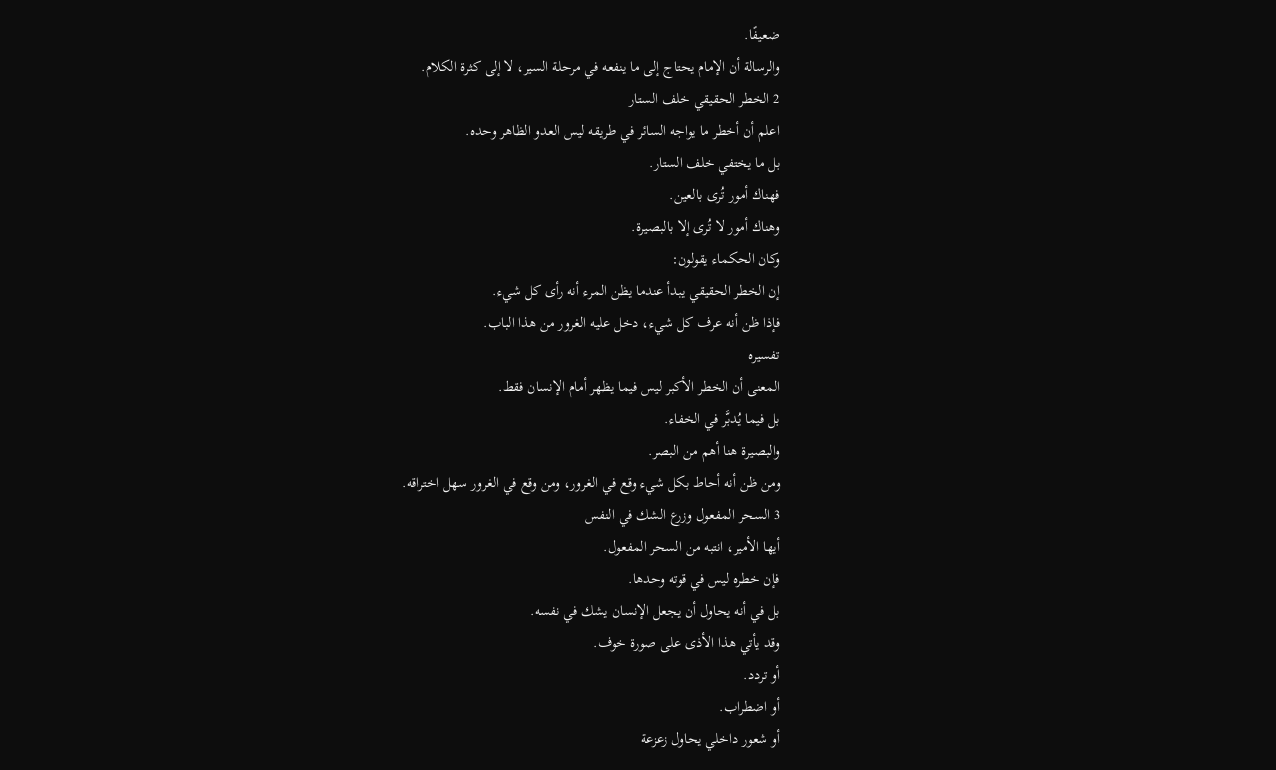ضعيفًا.
والرسالة أن الإمام يحتاج إلى ما ينفعه في مرحلة السير، لا إلى كثرة الكلام.
2 الخطر الحقيقي خلف الستار
اعلم أن أخطر ما يواجه السائر في طريقه ليس العدو الظاهر وحده.
بل ما يختفي خلف الستار.
فهناك أمور تُرى بالعين.
وهناك أمور لا تُرى إلا بالبصيرة.
وكان الحكماء يقولون:
إن الخطر الحقيقي يبدأ عندما يظن المرء أنه رأى كل شيء.
فإذا ظن أنه عرف كل شيء، دخل عليه الغرور من هذا الباب.
تفسيره
المعنى أن الخطر الأكبر ليس فيما يظهر أمام الإنسان فقط.
بل فيما يُدبَّر في الخفاء.
والبصيرة هنا أهم من البصر.
ومن ظن أنه أحاط بكل شيء وقع في الغرور، ومن وقع في الغرور سهل اختراقه.
3 السحر المفعول وزرع الشك في النفس
أيها الأمير، انتبه من السحر المفعول.
فإن خطره ليس في قوته وحدها.
بل في أنه يحاول أن يجعل الإنسان يشك في نفسه.
وقد يأتي هذا الأذى على صورة خوف.
أو تردد.
أو اضطراب.
أو شعور داخلي يحاول زعزعة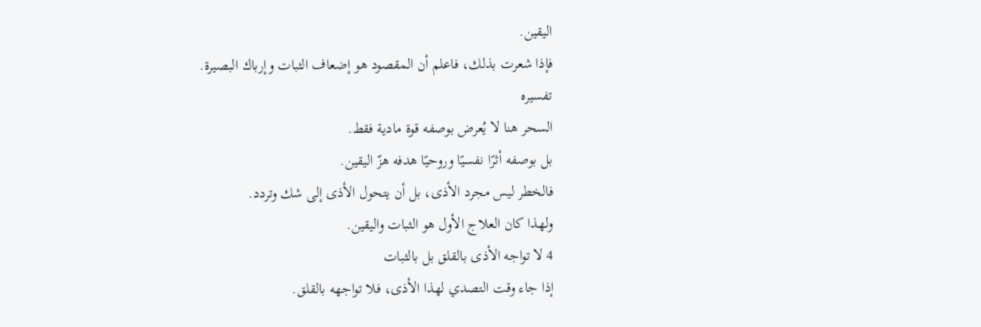اليقين.
فإذا شعرت بذلك، فاعلم أن المقصود هو إضعاف الثبات وإرباك البصيرة.
تفسيره
السحر هنا لا يُعرض بوصفه قوة مادية فقط.
بل بوصفه أثرًا نفسيًا وروحيًا هدفه هزّ اليقين.
فالخطر ليس مجرد الأذى، بل أن يتحول الأذى إلى شك وتردد.
ولهذا كان العلاج الأول هو الثبات واليقين.
4 لا تواجه الأذى بالقلق بل بالثبات
إذا جاء وقت التصدي لهذا الأذى، فلا تواجهه بالقلق.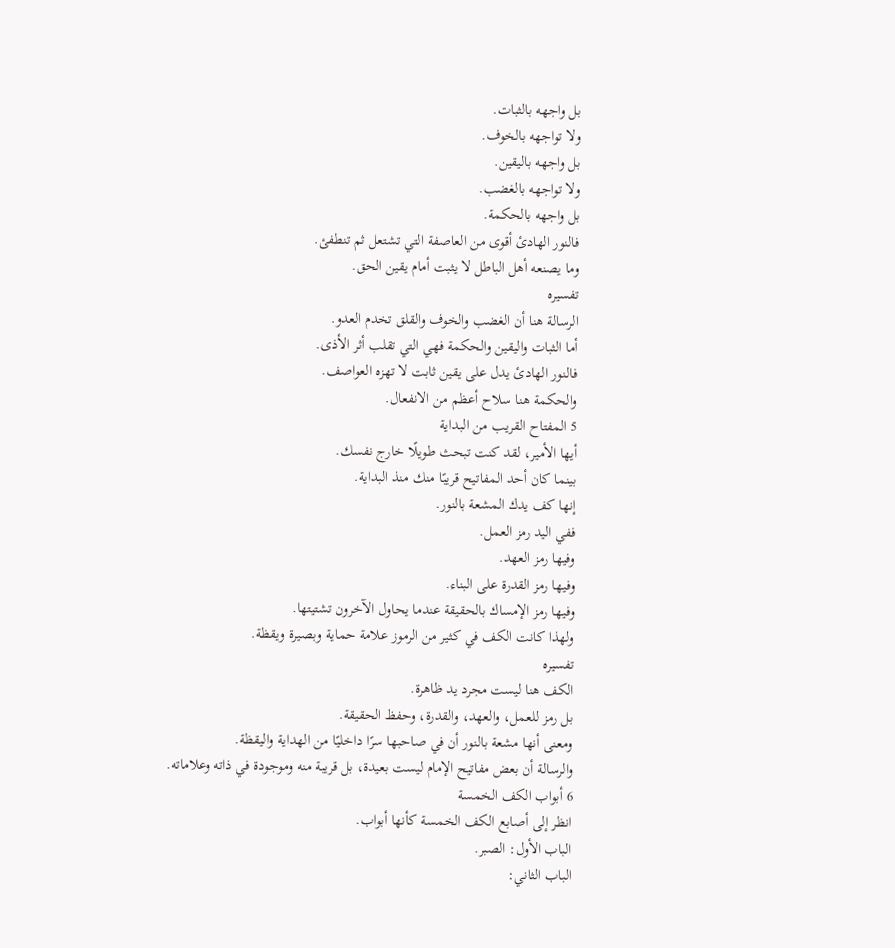بل واجهه بالثبات.
ولا تواجهه بالخوف.
بل واجهه باليقين.
ولا تواجهه بالغضب.
بل واجهه بالحكمة.
فالنور الهادئ أقوى من العاصفة التي تشتعل ثم تنطفئ.
وما يصنعه أهل الباطل لا يثبت أمام يقين الحق.
تفسيره
الرسالة هنا أن الغضب والخوف والقلق تخدم العدو.
أما الثبات واليقين والحكمة فهي التي تقلب أثر الأذى.
فالنور الهادئ يدل على يقين ثابت لا تهزه العواصف.
والحكمة هنا سلاح أعظم من الانفعال.
5 المفتاح القريب من البداية
أيها الأمير، لقد كنت تبحث طويلًا خارج نفسك.
بينما كان أحد المفاتيح قريبًا منك منذ البداية.
إنها كف يدك المشعة بالنور.
ففي اليد رمز العمل.
وفيها رمز العهد.
وفيها رمز القدرة على البناء.
وفيها رمز الإمساك بالحقيقة عندما يحاول الآخرون تشتيتها.
ولهذا كانت الكف في كثير من الرموز علامة حماية وبصيرة ويقظة.
تفسيره
الكف هنا ليست مجرد يد ظاهرة.
بل رمز للعمل، والعهد، والقدرة، وحفظ الحقيقة.
ومعنى أنها مشعة بالنور أن في صاحبها سرًا داخليًا من الهداية واليقظة.
والرسالة أن بعض مفاتيح الإمام ليست بعيدة، بل قريبة منه وموجودة في ذاته وعلاماته.
6 أبواب الكف الخمسة
انظر إلى أصابع الكف الخمسة كأنها أبواب.
الباب الأول: الصبر.
الباب الثاني: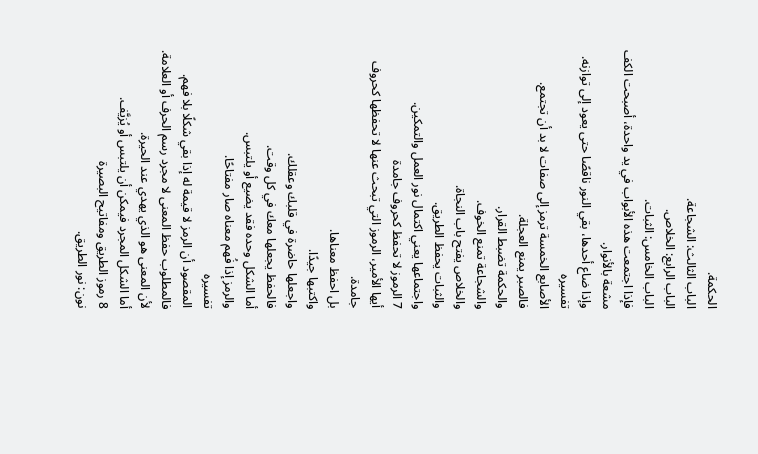الحكمة.
الباب الثالث: الشجاعة.
الباب الرابع: الخلاص.
الباب الخامس: الثبات.
فإذا اجتمعت هذه الأبواب في يد واحدة، أصبحت الكف مشعة بالأنوار.
وإذا ضاع أحدها، بقي النور ناقصًا حتى يعود إلى توازنه.
تفسيره
الأصابع الخمسة ترمز إلى صفات لا بد أن تجتمع.
فالصبر يمنع العجلة.
والحكمة تضبط القرار.
والشجاعة تمنع الخوف.
والخلاص يفتح باب النجاة.
والثبات يحفظ الطريق.
واجتماعها يعني اكتمال نور العمل والتمكين.
7 الرموز لا تحفظ كحروف جامدة
أيها الأمير، الرموز التي تبحث عنها لا تحفظها كحروف جامدة.
بل احفظ معناها.
واكتبها جيدًا.
واجعلها حاضرة في قلبك وعقلك.
فالحفظ يجعلها معك في كل وقت.
أما الشكل وحده فقد يضيع أو يلتبس.
والرمز إذا فُهم معناه صار مفتاحًا.
تفسيره
المقصود أن الرمز لا قيمة له إذا بقي شكلًا بلا فهم.
فالمطلوب حفظ المعنى لا مجرد رسم الحرف أو العلامة.
لأن المعنى هو الذي يهدي عند الحيرة.
أما الشكل المجرد فيمكن أن يلتبس أو يُزيَّف.
8 رموز الطريق ومفاتيح البصيرة
نون: نور الطريق.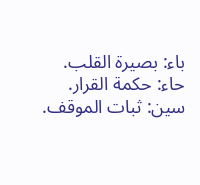باء: بصيرة القلب.
حاء: حكمة القرار.
سين: ثبات الموقف.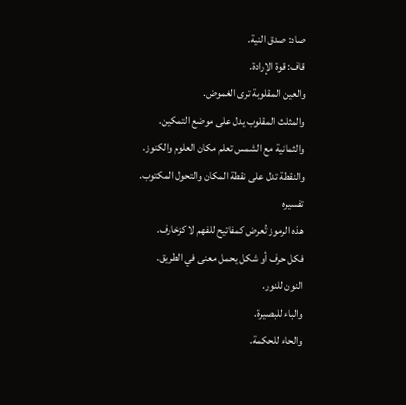صاد: صدق النية.
قاف: قوة الإرادة.
والعين المقلوبة ترى الغموض.
والمثلث المقلوب يدل على موضع التمكين.
والثمانية مع الشمس تعلم مكان العلوم والكنوز.
والنقطة تدل على نقطة المكان والتحول المكتوب.
تفسيره
هذه الرموز تُعرض كمفاتيح للفهم لا كزخارف.
فكل حرف أو شكل يحمل معنى في الطريق.
النون للنور.
والباء للبصيرة.
والحاء للحكمة.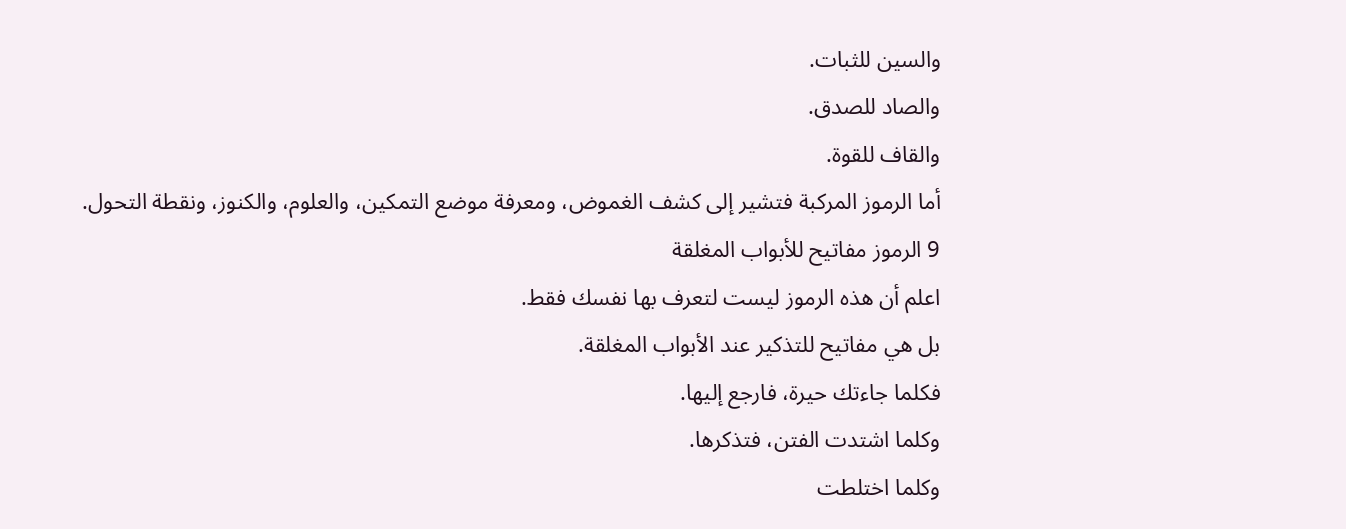والسين للثبات.
والصاد للصدق.
والقاف للقوة.
أما الرموز المركبة فتشير إلى كشف الغموض، ومعرفة موضع التمكين، والعلوم، والكنوز، ونقطة التحول.
9 الرموز مفاتيح للأبواب المغلقة
اعلم أن هذه الرموز ليست لتعرف بها نفسك فقط.
بل هي مفاتيح للتذكير عند الأبواب المغلقة.
فكلما جاءتك حيرة، فارجع إليها.
وكلما اشتدت الفتن، فتذكرها.
وكلما اختلطت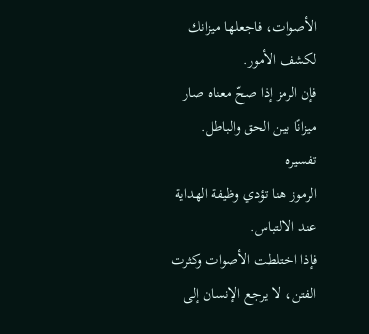الأصوات، فاجعلها ميزانك لكشف الأمور.
فإن الرمز إذا صحّ معناه صار ميزانًا بين الحق والباطل.
تفسيره
الرموز هنا تؤدي وظيفة الهداية عند الالتباس.
فإذا اختلطت الأصوات وكثرت الفتن، لا يرجع الإنسان إلى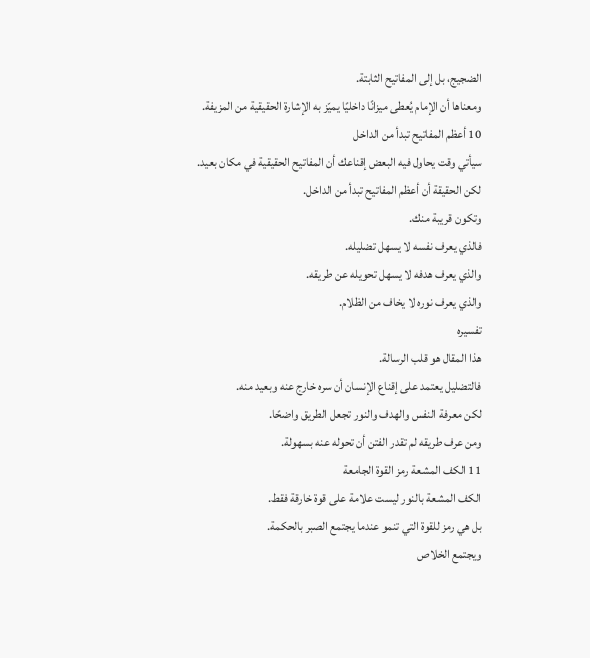الضجيج، بل إلى المفاتيح الثابتة.
ومعناها أن الإمام يُعطى ميزانًا داخليًا يميّز به الإشارة الحقيقية من المزيفة.
10 أعظم المفاتيح تبدأ من الداخل
سيأتي وقت يحاول فيه البعض إقناعك أن المفاتيح الحقيقية في مكان بعيد.
لكن الحقيقة أن أعظم المفاتيح تبدأ من الداخل.
وتكون قريبة منك.
فالذي يعرف نفسه لا يسهل تضليله.
والذي يعرف هدفه لا يسهل تحويله عن طريقه.
والذي يعرف نوره لا يخاف من الظلام.
تفسيره
هذا المقال هو قلب الرسالة.
فالتضليل يعتمد على إقناع الإنسان أن سره خارج عنه وبعيد منه.
لكن معرفة النفس والهدف والنور تجعل الطريق واضحًا.
ومن عرف طريقه لم تقدر الفتن أن تحوله عنه بسهولة.
11 الكف المشعة رمز القوة الجامعة
الكف المشعة بالنور ليست علامة على قوة خارقة فقط.
بل هي رمز للقوة التي تنمو عندما يجتمع الصبر بالحكمة.
ويجتمع الخلاص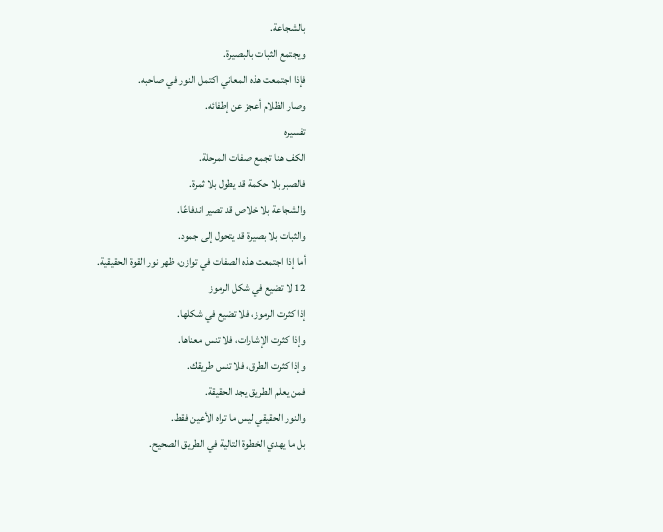بالشجاعة.
ويجتمع الثبات بالبصيرة.
فإذا اجتمعت هذه المعاني اكتمل النور في صاحبه.
وصار الظلام أعجز عن إطفائه.
تفسيره
الكف هنا تجمع صفات المرحلة.
فالصبر بلا حكمة قد يطول بلا ثمرة.
والشجاعة بلا خلاص قد تصير اندفاعًا.
والثبات بلا بصيرة قد يتحول إلى جمود.
أما إذا اجتمعت هذه الصفات في توازن، ظهر نور القوة الحقيقية.
12 لا تضيع في شكل الرموز
إذا كثرت الرموز، فلا تضيع في شكلها.
وإذا كثرت الإشارات، فلا تنس معناها.
وإذا كثرت الطرق، فلا تنس طريقك.
فمن يعلم الطريق يجد الحقيقة.
والنور الحقيقي ليس ما تراه الأعين فقط.
بل ما يهدي الخطوة التالية في الطريق الصحيح.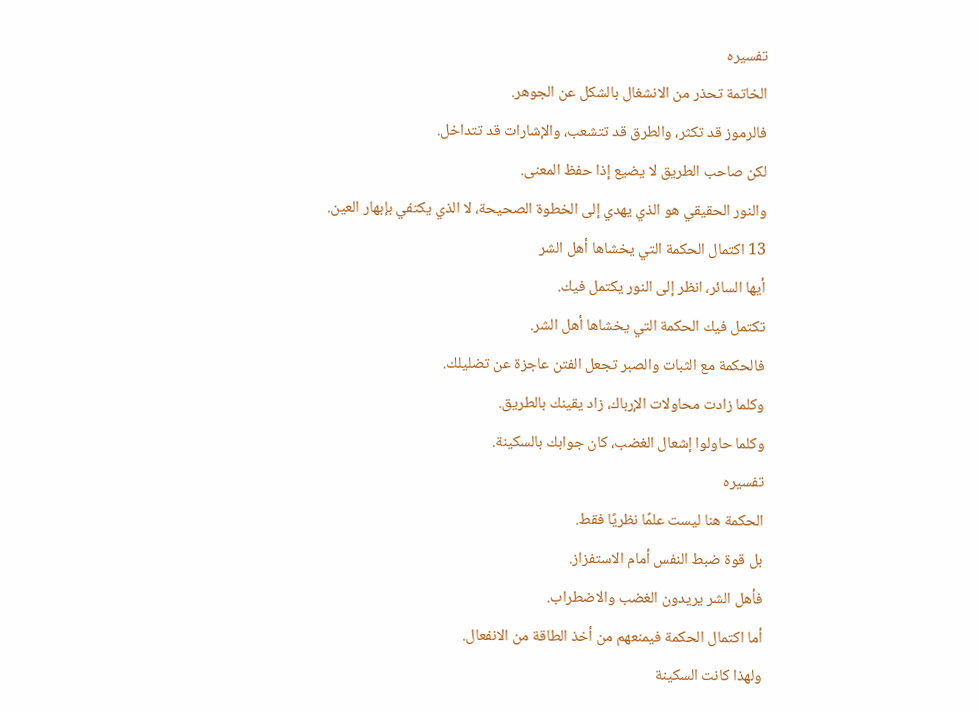تفسيره
الخاتمة تحذر من الانشغال بالشكل عن الجوهر.
فالرموز قد تكثر، والطرق قد تتشعب، والإشارات قد تتداخل.
لكن صاحب الطريق لا يضيع إذا حفظ المعنى.
والنور الحقيقي هو الذي يهدي إلى الخطوة الصحيحة، لا الذي يكتفي بإبهار العين.
13 اكتمال الحكمة التي يخشاها أهل الشر
أيها السائر، انظر إلى النور يكتمل فيك.
تكتمل فيك الحكمة التي يخشاها أهل الشر.
فالحكمة مع الثبات والصبر تجعل الفتن عاجزة عن تضليلك.
وكلما زادت محاولات الإرباك، زاد يقينك بالطريق.
وكلما حاولوا إشعال الغضب، كان جوابك بالسكينة.
تفسيره
الحكمة هنا ليست علمًا نظريًا فقط.
بل قوة ضبط النفس أمام الاستفزاز.
فأهل الشر يريدون الغضب والاضطراب.
أما اكتمال الحكمة فيمنعهم من أخذ الطاقة من الانفعال.
ولهذا كانت السكينة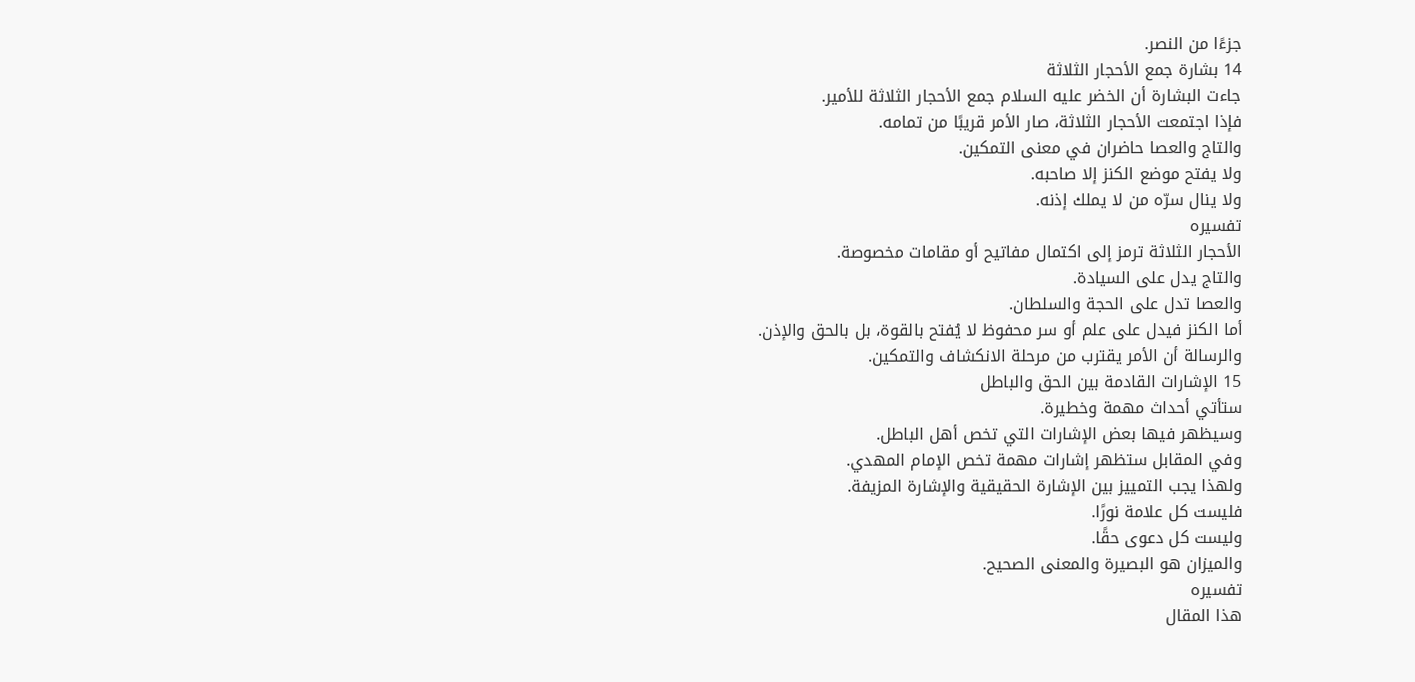جزءًا من النصر.
14 بشارة جمع الأحجار الثلاثة
جاءت البشارة أن الخضر عليه السلام جمع الأحجار الثلاثة للأمير.
فإذا اجتمعت الأحجار الثلاثة، صار الأمر قريبًا من تمامه.
والتاج والعصا حاضران في معنى التمكين.
ولا يفتح موضع الكنز إلا صاحبه.
ولا ينال سرّه من لا يملك إذنه.
تفسيره
الأحجار الثلاثة ترمز إلى اكتمال مفاتيح أو مقامات مخصوصة.
والتاج يدل على السيادة.
والعصا تدل على الحجة والسلطان.
أما الكنز فيدل على علم أو سر محفوظ لا يُفتح بالقوة، بل بالحق والإذن.
والرسالة أن الأمر يقترب من مرحلة الانكشاف والتمكين.
15 الإشارات القادمة بين الحق والباطل
ستأتي أحداث مهمة وخطيرة.
وسيظهر فيها بعض الإشارات التي تخص أهل الباطل.
وفي المقابل ستظهر إشارات مهمة تخص الإمام المهدي.
ولهذا يجب التمييز بين الإشارة الحقيقية والإشارة المزيفة.
فليست كل علامة نورًا.
وليست كل دعوى حقًا.
والميزان هو البصيرة والمعنى الصحيح.
تفسيره
هذا المقال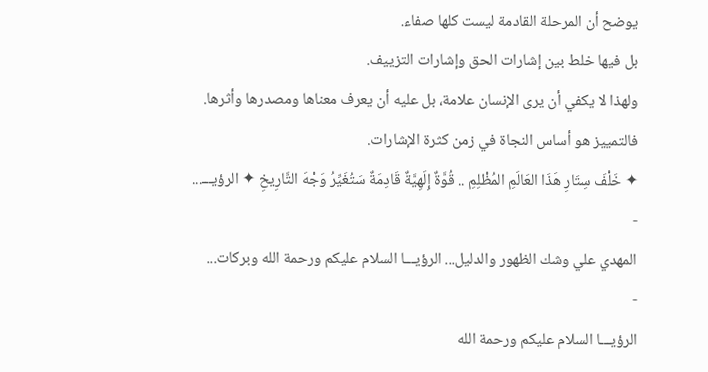يوضح أن المرحلة القادمة ليست كلها صفاء.
بل فيها خلط بين إشارات الحق وإشارات التزييف.
ولهذا لا يكفي أن يرى الإنسان علامة، بل عليه أن يعرف معناها ومصدرها وأثرها.
فالتمييز هو أساس النجاة في زمن كثرة الإشارات.
✦ خَلْفَ سِتَارِ هَذَا العَالَمِ المُظْلِمِ .. قُوَّةٌ إِلَهِيَّةٌ قَادِمَةٌ سَتُغَيِّرُ وَجْهَ التَّارِيخِ ✦ الرؤيـــ...
-
المهدي علي وشك الظهور والدليل... الرؤيـــا السلام عليكم ورحمة الله وبركات...
-
الرؤيـــا السلام عليكم ورحمة الله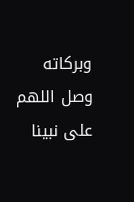وبركاته وصل اللهم على نبينا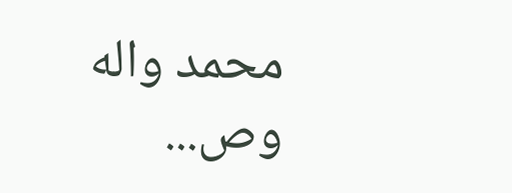محمد واله وص...